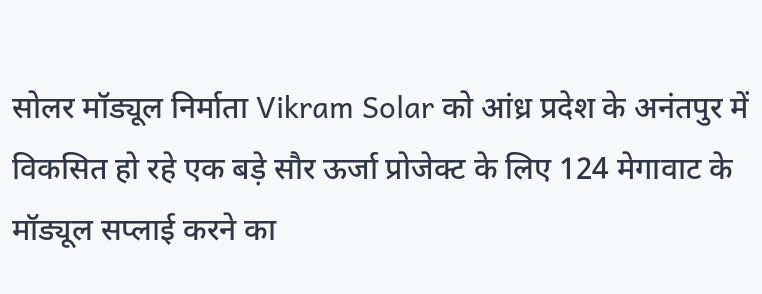सोलर मॉड्यूल निर्माता Vikram Solar को आंध्र प्रदेश के अनंतपुर में विकसित हो रहे एक बड़े सौर ऊर्जा प्रोजेक्ट के लिए 124 मेगावाट के मॉड्यूल सप्लाई करने का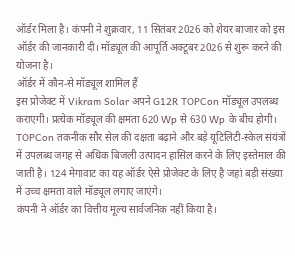ऑर्डर मिला है। कंपनी ने शुक्रवार, 11 सितंबर 2026 को शेयर बाजार को इस ऑर्डर की जानकारी दी। मॉड्यूल की आपूर्ति अक्टूबर 2026 से शुरू करने की योजना है।
ऑर्डर में कौन-से मॉड्यूल शामिल हैं
इस प्रोजेक्ट में Vikram Solar अपने G12R TOPCon मॉड्यूल उपलब्ध कराएगी। प्रत्येक मॉड्यूल की क्षमता 620 Wp से 630 Wp के बीच होगी। TOPCon तकनीक सौर सेल की दक्षता बढ़ाने और बड़े यूटिलिटी-स्केल संयंत्रों में उपलब्ध जगह से अधिक बिजली उत्पादन हासिल करने के लिए इस्तेमाल की जाती है। 124 मेगावाट का यह ऑर्डर ऐसे प्रोजेक्ट के लिए है जहां बड़ी संख्या में उच्च क्षमता वाले मॉड्यूल लगाए जाएंगे।
कंपनी ने ऑर्डर का वित्तीय मूल्य सार्वजनिक नहीं किया है।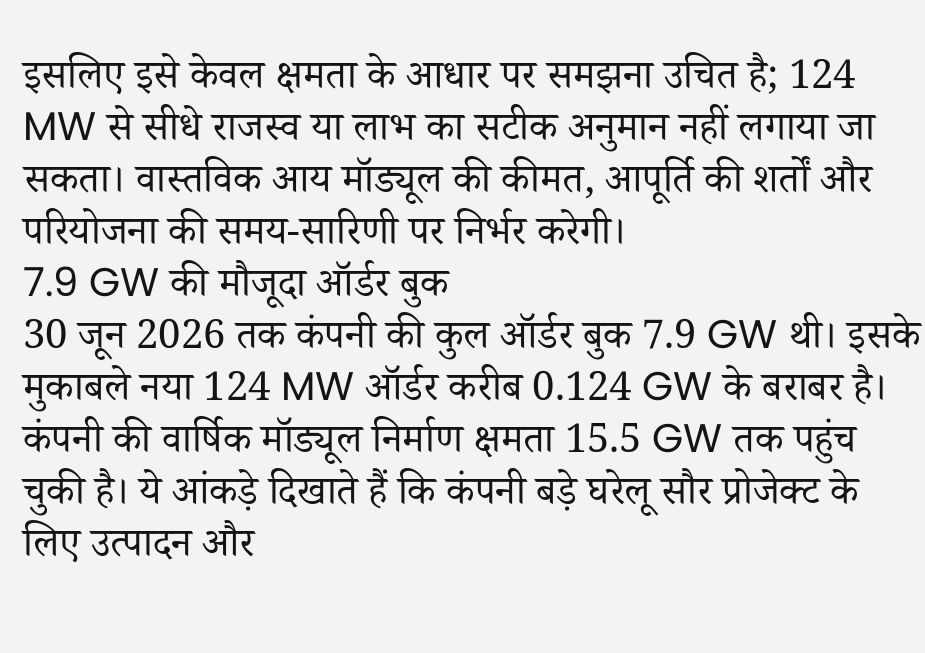इसलिए इसे केवल क्षमता के आधार पर समझना उचित है; 124 MW से सीधे राजस्व या लाभ का सटीक अनुमान नहीं लगाया जा सकता। वास्तविक आय मॉड्यूल की कीमत, आपूर्ति की शर्तों और परियोजना की समय-सारिणी पर निर्भर करेगी।
7.9 GW की मौजूदा ऑर्डर बुक
30 जून 2026 तक कंपनी की कुल ऑर्डर बुक 7.9 GW थी। इसके मुकाबले नया 124 MW ऑर्डर करीब 0.124 GW के बराबर है। कंपनी की वार्षिक मॉड्यूल निर्माण क्षमता 15.5 GW तक पहुंच चुकी है। ये आंकड़े दिखाते हैं कि कंपनी बड़े घरेलू सौर प्रोजेक्ट के लिए उत्पादन और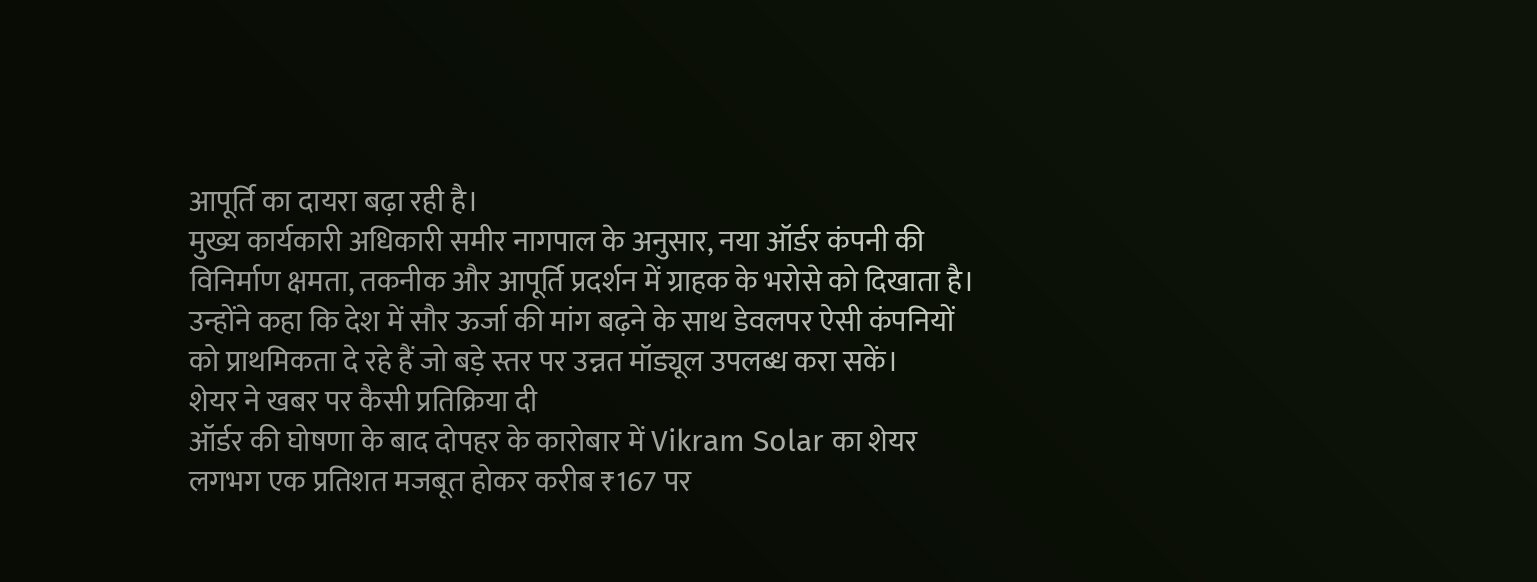आपूर्ति का दायरा बढ़ा रही है।
मुख्य कार्यकारी अधिकारी समीर नागपाल के अनुसार, नया ऑर्डर कंपनी की विनिर्माण क्षमता, तकनीक और आपूर्ति प्रदर्शन में ग्राहक के भरोसे को दिखाता है। उन्होंने कहा कि देश में सौर ऊर्जा की मांग बढ़ने के साथ डेवलपर ऐसी कंपनियों को प्राथमिकता दे रहे हैं जो बड़े स्तर पर उन्नत मॉड्यूल उपलब्ध करा सकें।
शेयर ने खबर पर कैसी प्रतिक्रिया दी
ऑर्डर की घोषणा के बाद दोपहर के कारोबार में Vikram Solar का शेयर लगभग एक प्रतिशत मजबूत होकर करीब ₹167 पर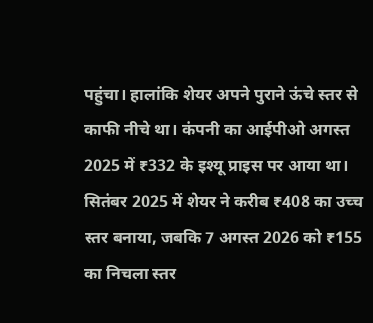पहुंचा। हालांकि शेयर अपने पुराने ऊंचे स्तर से काफी नीचे था। कंपनी का आईपीओ अगस्त 2025 में ₹332 के इश्यू प्राइस पर आया था। सितंबर 2025 में शेयर ने करीब ₹408 का उच्च स्तर बनाया, जबकि 7 अगस्त 2026 को ₹155 का निचला स्तर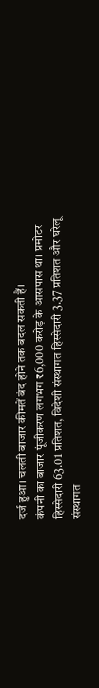दर्ज हुआ। चलती बाजार कीमतें बंद होने तक बदल सकती हैं।
कंपनी का बाजार पूंजीकरण लगभग ₹6,000 करोड़ के आसपास था। प्रमोटर हिस्सेदारी 63.01 प्रतिशत, विदेशी संस्थागत हिस्सेदारी 3.37 प्रतिशत और घरेलू संस्थागत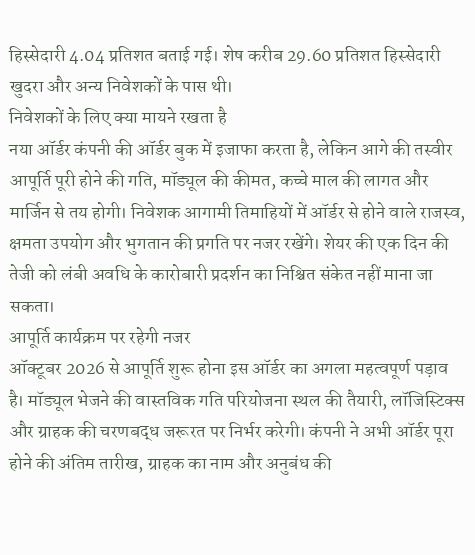हिस्सेदारी 4.04 प्रतिशत बताई गई। शेष करीब 29.60 प्रतिशत हिस्सेदारी खुदरा और अन्य निवेशकों के पास थी।
निवेशकों के लिए क्या मायने रखता है
नया ऑर्डर कंपनी की ऑर्डर बुक में इजाफा करता है, लेकिन आगे की तस्वीर आपूर्ति पूरी होने की गति, मॉड्यूल की कीमत, कच्चे माल की लागत और मार्जिन से तय होगी। निवेशक आगामी तिमाहियों में ऑर्डर से होने वाले राजस्व, क्षमता उपयोग और भुगतान की प्रगति पर नजर रखेंगे। शेयर की एक दिन की तेजी को लंबी अवधि के कारोबारी प्रदर्शन का निश्चित संकेत नहीं माना जा सकता।
आपूर्ति कार्यक्रम पर रहेगी नजर
ऑक्टूबर 2026 से आपूर्ति शुरू होना इस ऑर्डर का अगला महत्वपूर्ण पड़ाव है। मॉड्यूल भेजने की वास्तविक गति परियोजना स्थल की तैयारी, लॉजिस्टिक्स और ग्राहक की चरणबद्ध जरूरत पर निर्भर करेगी। कंपनी ने अभी ऑर्डर पूरा होने की अंतिम तारीख, ग्राहक का नाम और अनुबंध की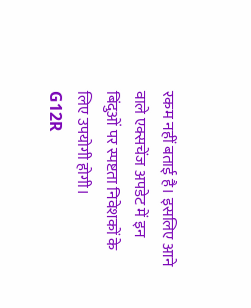रकम नहीं बताई है। इसलिए आने वाले एक्सचेंज अपडेट में इन बिंदुओं पर स्पष्टता निवेशकों के लिए उपयोगी होगी।
G12R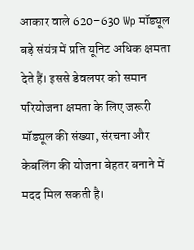आकार वाले 620–630 Wp मॉड्यूल बड़े संयंत्र में प्रति यूनिट अधिक क्षमता देते हैं। इससे डेवलपर को समान परियोजना क्षमता के लिए जरूरी मॉड्यूल की संख्या, संरचना और केबलिंग की योजना बेहतर बनाने में मदद मिल सकती है।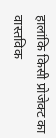हालांकि किसी प्रोजेक्ट का वास्तविक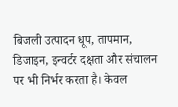बिजली उत्पादन धूप, तापमान, डिजाइन, इन्वर्टर दक्षता और संचालन पर भी निर्भर करता है। केवल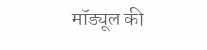मॉड्यूल की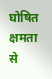घोषित क्षमता से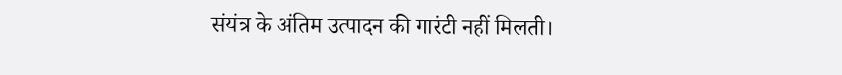संयंत्र के अंतिम उत्पादन की गारंटी नहीं मिलती।